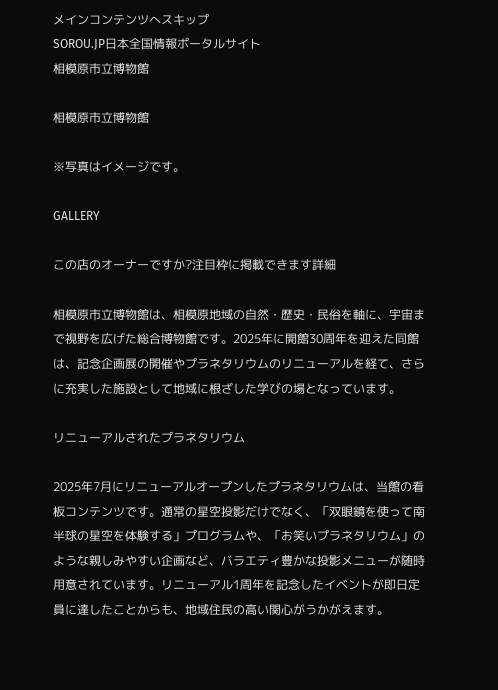メインコンテンツへスキップ
SOROU.JP日本全国情報ポータルサイト
相模原市立博物館

相模原市立博物館

※写真はイメージです。

GALLERY

この店のオーナーですか?注目枠に掲載できます詳細

相模原市立博物館は、相模原地域の自然・歴史・民俗を軸に、宇宙まで視野を広げた総合博物館です。2025年に開館30周年を迎えた同館は、記念企画展の開催やプラネタリウムのリニューアルを経て、さらに充実した施設として地域に根ざした学びの場となっています。

リニューアルされたプラネタリウム

2025年7月にリニューアルオープンしたプラネタリウムは、当館の看板コンテンツです。通常の星空投影だけでなく、「双眼鏡を使って南半球の星空を体験する」プログラムや、「お笑いプラネタリウム」のような親しみやすい企画など、バラエティ豊かな投影メニューが随時用意されています。リニューアル1周年を記念したイベントが即日定員に達したことからも、地域住民の高い関心がうかがえます。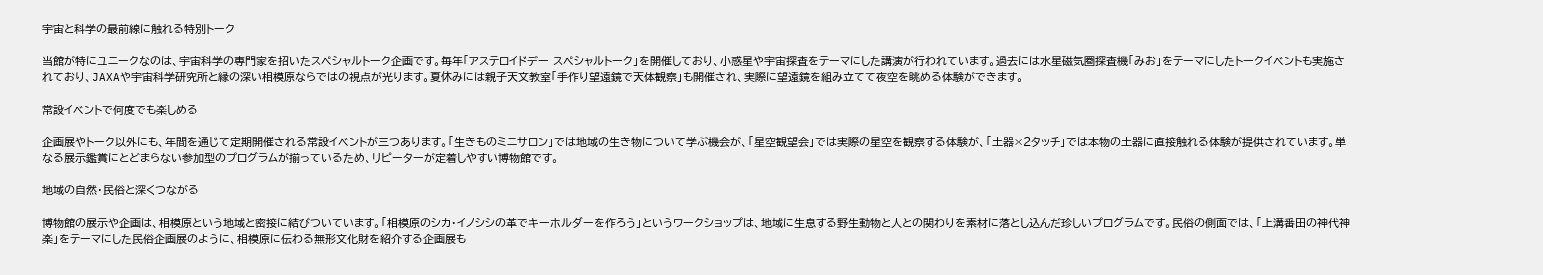宇宙と科学の最前線に触れる特別トーク

当館が特にユニークなのは、宇宙科学の専門家を招いたスペシャルトーク企画です。毎年「アステロイドデー スペシャルトーク」を開催しており、小惑星や宇宙探査をテーマにした講演が行われています。過去には水星磁気圏探査機「みお」をテーマにしたトークイベントも実施されており、JAXAや宇宙科学研究所と縁の深い相模原ならではの視点が光ります。夏休みには親子天文教室「手作り望遠鏡で天体観察」も開催され、実際に望遠鏡を組み立てて夜空を眺める体験ができます。

常設イベントで何度でも楽しめる

企画展やトーク以外にも、年間を通じて定期開催される常設イベントが三つあります。「生きものミニサロン」では地域の生き物について学ぶ機会が、「星空観望会」では実際の星空を観察する体験が、「土器×2タッチ」では本物の土器に直接触れる体験が提供されています。単なる展示鑑賞にとどまらない参加型のプログラムが揃っているため、リピーターが定着しやすい博物館です。

地域の自然・民俗と深くつながる

博物館の展示や企画は、相模原という地域と密接に結びついています。「相模原のシカ・イノシシの革でキーホルダーを作ろう」というワークショップは、地域に生息する野生動物と人との関わりを素材に落とし込んだ珍しいプログラムです。民俗の側面では、「上溝番田の神代神楽」をテーマにした民俗企画展のように、相模原に伝わる無形文化財を紹介する企画展も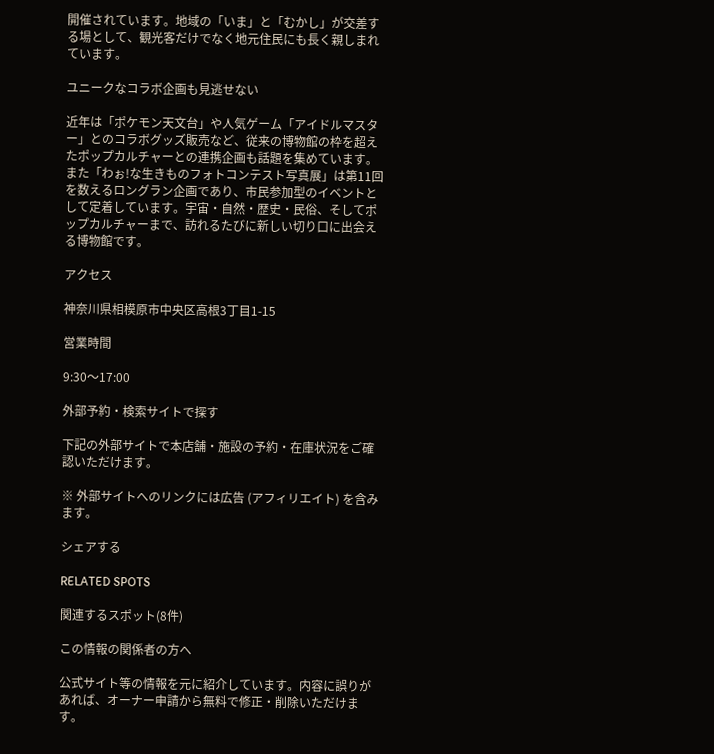開催されています。地域の「いま」と「むかし」が交差する場として、観光客だけでなく地元住民にも長く親しまれています。

ユニークなコラボ企画も見逃せない

近年は「ポケモン天文台」や人気ゲーム「アイドルマスター」とのコラボグッズ販売など、従来の博物館の枠を超えたポップカルチャーとの連携企画も話題を集めています。また「わぉ!な生きものフォトコンテスト写真展」は第11回を数えるロングラン企画であり、市民参加型のイベントとして定着しています。宇宙・自然・歴史・民俗、そしてポップカルチャーまで、訪れるたびに新しい切り口に出会える博物館です。

アクセス

神奈川県相模原市中央区高根3丁目1-15

営業時間

9:30〜17:00

外部予約・検索サイトで探す

下記の外部サイトで本店舗・施設の予約・在庫状況をご確認いただけます。

※ 外部サイトへのリンクには広告 (アフィリエイト) を含みます。

シェアする

RELATED SPOTS

関連するスポット(8件)

この情報の関係者の方へ

公式サイト等の情報を元に紹介しています。内容に誤りがあれば、オーナー申請から無料で修正・削除いただけます。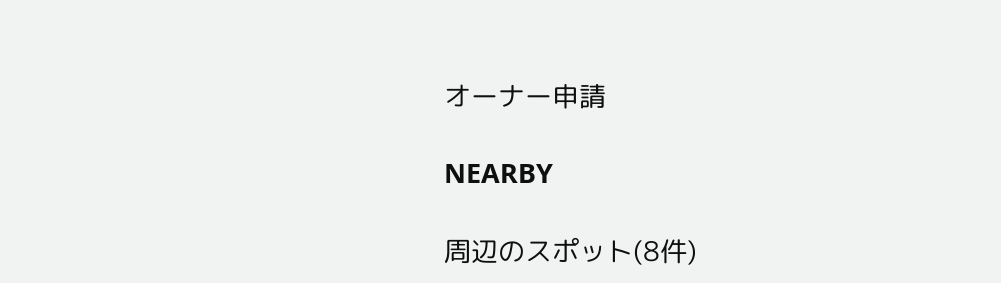オーナー申請

NEARBY

周辺のスポット(8件)